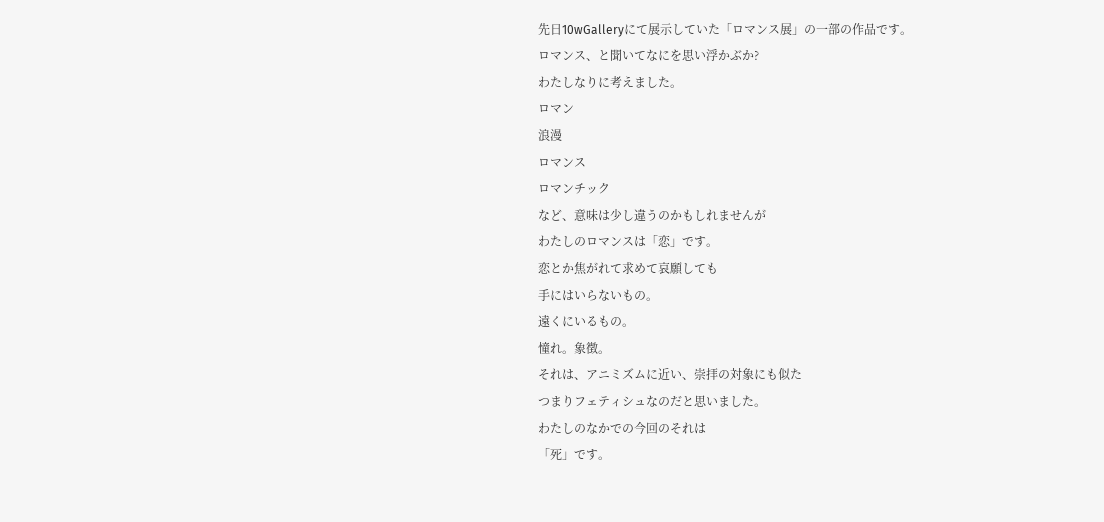先日10wGalleryにて展示していた「ロマンス展」の一部の作品です。
ロマンス、と聞いてなにを思い浮かぶか?
わたしなりに考えました。
ロマン
浪漫
ロマンス
ロマンチック
など、意味は少し違うのかもしれませんが
わたしのロマンスは「恋」です。
恋とか焦がれて求めて哀願しても
手にはいらないもの。
遠くにいるもの。
憧れ。象徴。
それは、アニミズムに近い、崇拝の対象にも似た
つまりフェティシュなのだと思いました。
わたしのなかでの今回のそれは
「死」です。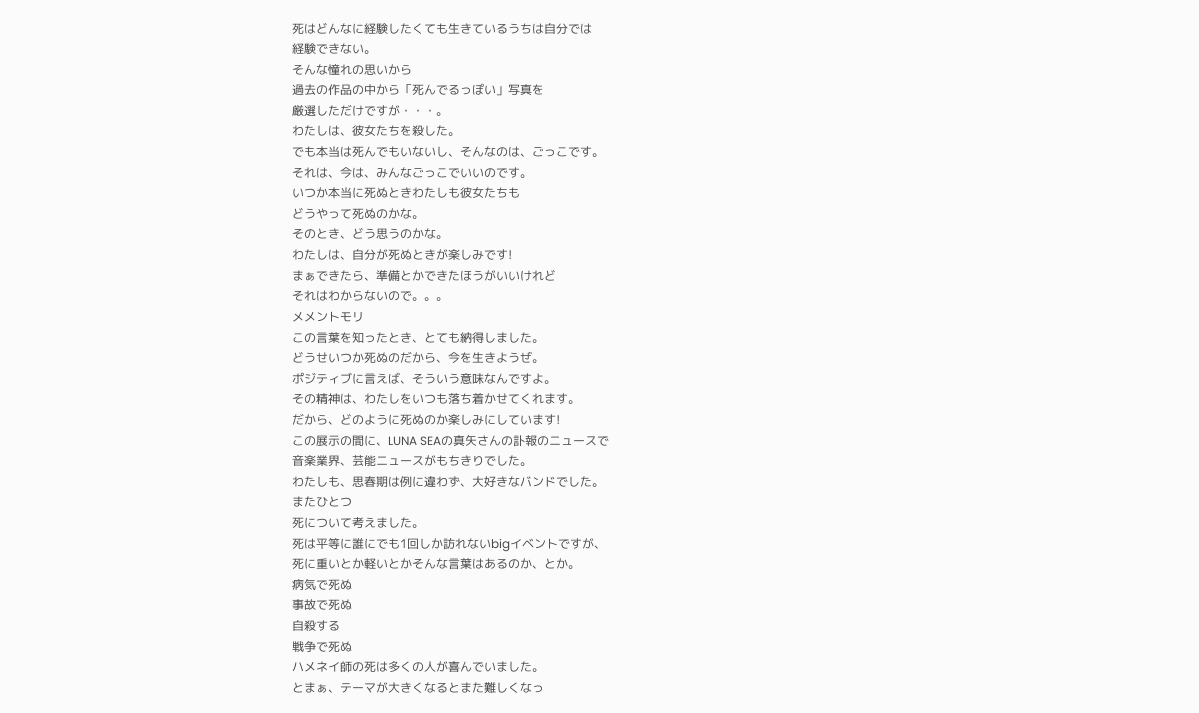死はどんなに経験したくても生きているうちは自分では
経験できない。
そんな憧れの思いから
過去の作品の中から「死んでるっぽい」写真を
厳選しただけですが・・・。
わたしは、彼女たちを殺した。
でも本当は死んでもいないし、そんなのは、ごっこです。
それは、今は、みんなごっこでいいのです。
いつか本当に死ぬときわたしも彼女たちも
どうやって死ぬのかな。
そのとき、どう思うのかな。
わたしは、自分が死ぬときが楽しみです!
まぁできたら、準備とかできたほうがいいけれど
それはわからないので。。。
メメントモリ
この言葉を知ったとき、とても納得しました。
どうせいつか死ぬのだから、今を生きようぜ。
ポジティブに言えば、そういう意味なんですよ。
その精神は、わたしをいつも落ち着かせてくれます。
だから、どのように死ぬのか楽しみにしています!
この展示の間に、LUNA SEAの真矢さんの訃報のニュースで
音楽業界、芸能ニュースがもちきりでした。
わたしも、思春期は例に違わず、大好きなバンドでした。
またひとつ
死について考えました。
死は平等に誰にでも1回しか訪れないbigイベントですが、
死に重いとか軽いとかそんな言葉はあるのか、とか。
病気で死ぬ
事故で死ぬ
自殺する
戦争で死ぬ
ハメネイ師の死は多くの人が喜んでいました。
とまぁ、テーマが大きくなるとまた難しくなっ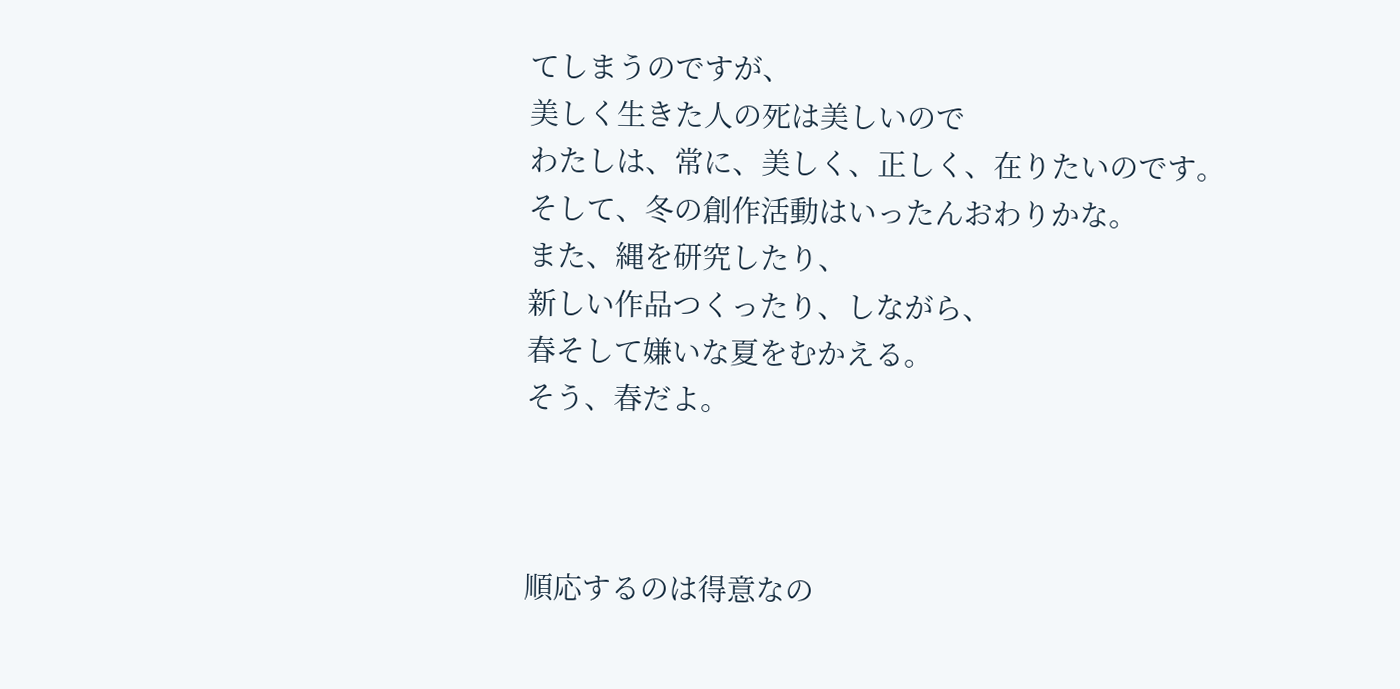てしまうのですが、
美しく生きた人の死は美しいので
わたしは、常に、美しく、正しく、在りたいのです。
そして、冬の創作活動はいったんおわりかな。
また、縄を研究したり、
新しい作品つくったり、しながら、
春そして嫌いな夏をむかえる。
そう、春だよ。



順応するのは得意なの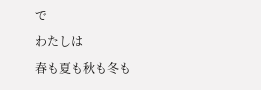で
わたしは
春も夏も秋も冬も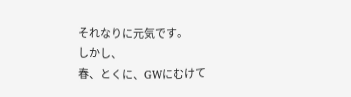それなりに元気です。
しかし、
春、とくに、GWにむけて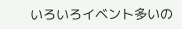いろいろイベント多いの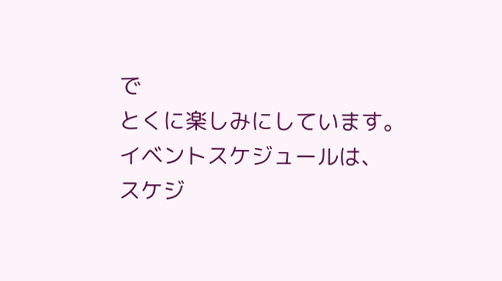で
とくに楽しみにしています。
イベントスケジュールは、
スケジ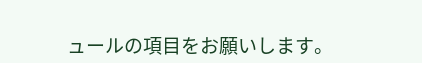ュールの項目をお願いします。